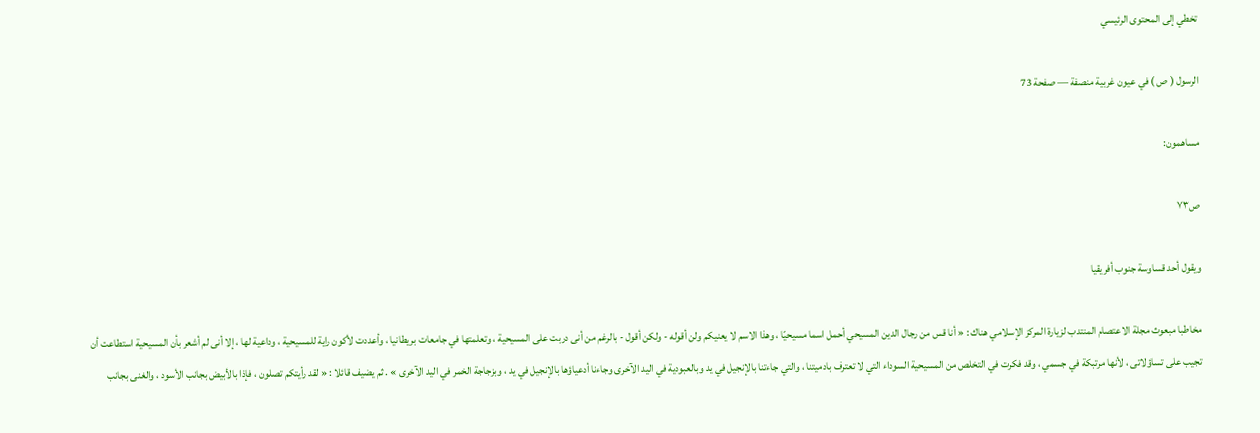تخطي إلى المحتوى الرئيسي

الرسول ( ص ) في عيون غربية منصفة — صفحة 73

مساهمون:

ص٧٣

ويقول أحد قساوسة جنوب أفريقيا

مخاطبا مبعوث مجلة الاعتصام المنتدب لزيارة المركز الإسلامي هناك : « أنا قس من رجال الدين المسيحي أحمل اسما مسيحيّا ، وهذا الاسم لا يعنيكم ولن أقوله - ولكن أقول - بالرغم من أنى دربت على المسيحية ، وتعلمتها في جامعات بريطانيا ، وأعددت لأكون راية للمسيحية ، وداعية لها ، إلا أنى لم أشعر بأن المسيحية استطاعت أن تجيب على تساؤلاتى ، لأنها مرتبكة في جسمي ، وقد فكرت في التخلص من المسيحية السوداء التي لا تعترف بادميتنا ، والتي جاءتنا بالإنجيل في يد وبالعبودية في اليد الآخرى وجاءنا أدعياؤها بالإنجيل في يد ، وبزجاجة الخمر في اليد الآخرى » . ثم يضيف قائلا : « لقد رأيتكم تصلون ، فإذا بالأبيض بجانب الأسود ، والغنى بجانب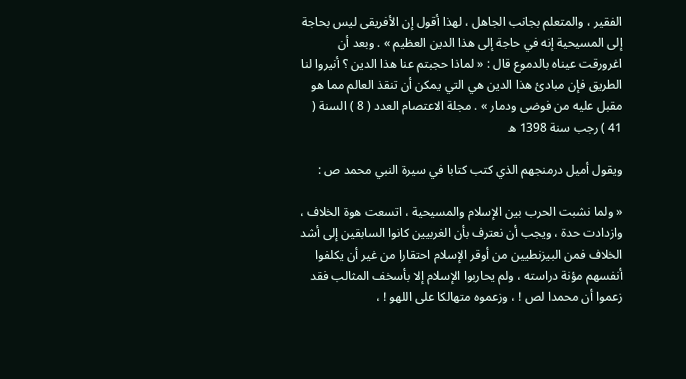الفقير ، والمتعلم بجانب الجاهل ، لهذا أقول إن الأفريقى ليس بحاجة إلى المسيحية إنه في حاجة إلى هذا الدين العظيم » . وبعد أن اغرورقت عيناه بالدموع قال : « لماذا حجبتم عنا هذا الدين ؟ أنيروا لنا الطريق فإن مبادئ هذا الدين هي التي يمكن أن تنقذ العالم مما هو مقبل عليه من فوضى ودمار » . مجلة الاعتصام العدد ( 8 ) السنة ( 41 ) رجب سنة 1398 ه

ويقول أميل درمنجهم الذي كتب كتابا في سيرة النبي محمد ص :

« ولما نشبت الحرب بين الإسلام والمسيحية ، اتسعت هوة الخلاف ، وازدادت حدة ، ويجب أن نعترف بأن الغربيين كانوا السابقين إلى أشد الخلاف فمن البيزنطيين من أوقر الإسلام احتقارا من غير أن يكلفوا أنفسهم مؤنة دراسته ، ولم يحاربوا الإسلام إلا بأسخف المثالب فقد زعموا أن محمدا لص ! ، وزعموه متهالكا على اللهو ! ،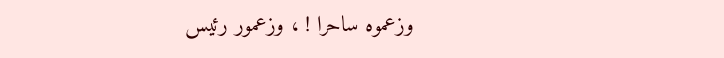وزعموه ساحرا ! ، وزعمور رئيس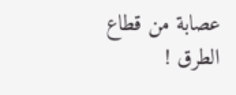عصابة من قطاع الطرق !